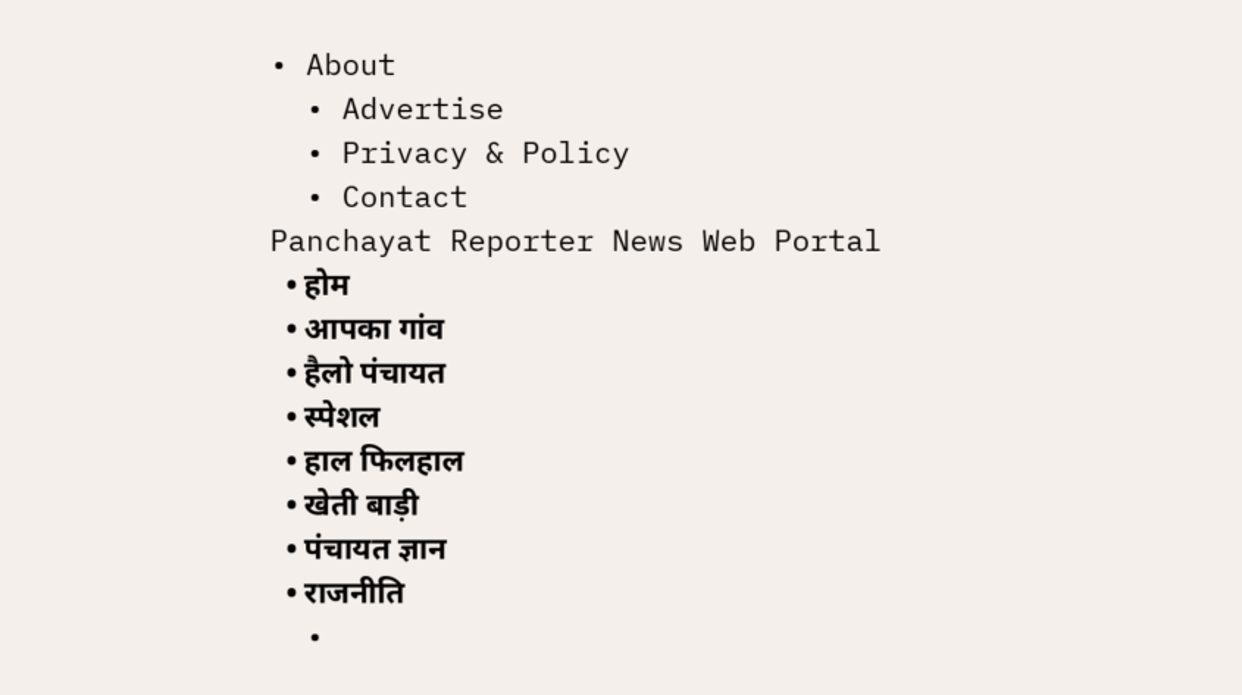• About
  • Advertise
  • Privacy & Policy
  • Contact
Panchayat Reporter News Web Portal
  • होम
  • आपका गांव
  • हैलो पंचायत
  • स्पेशल
  • हाल फिलहाल
  • खेती बाड़ी
  • पंचायत ज्ञान
  • राजनीति
  •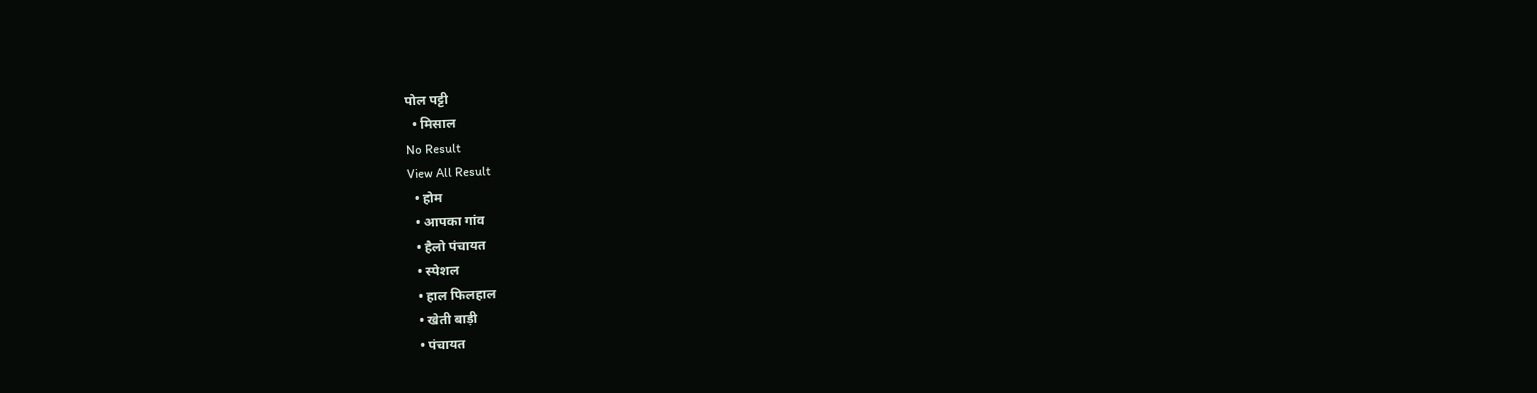पोल पट्टी
  • मिसाल
No Result
View All Result
  • होम
  • आपका गांव
  • हैलो पंचायत
  • स्पेशल
  • हाल फिलहाल
  • खेती बाड़ी
  • पंचायत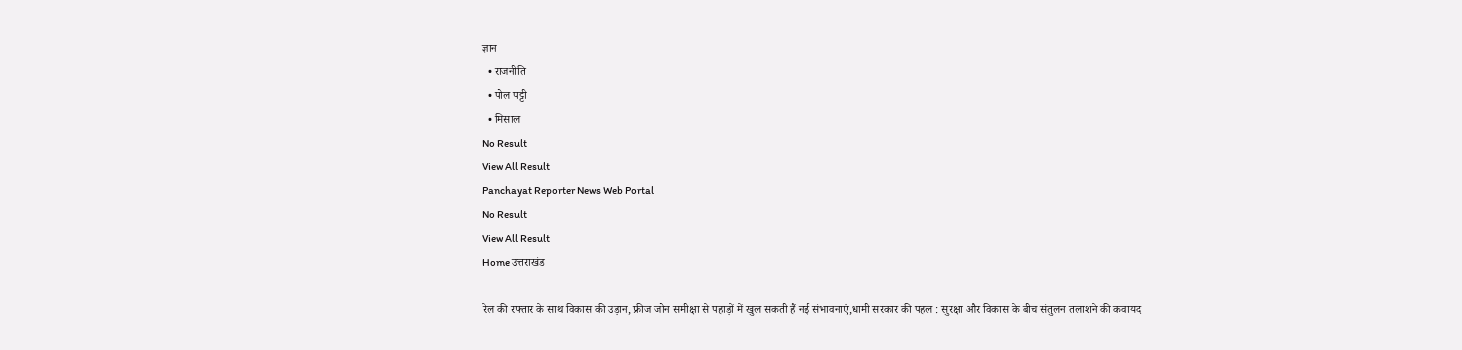ज्ञान
  • राजनीति
  • पोल पट्टी
  • मिसाल
No Result
View All Result
Panchayat Reporter News Web Portal
No Result
View All Result
Home उत्तराखंड

रेल की रफ्तार के साथ विकास की उड़ान, फ्रीज जोन समीक्षा से पहाड़ों में खुल सकती हैं नई संभावनाएं,धामी सरकार की पहल : सुरक्षा और विकास के बीच संतुलन तलाशने की कवायद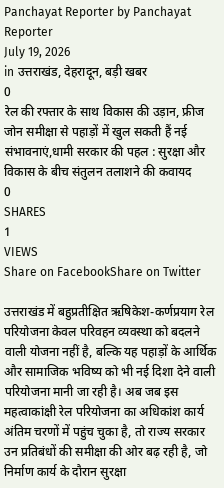Panchayat Reporter by Panchayat Reporter
July 19, 2026
in उत्तराखंड, देहरादून, बड़ी खबर
0
रेल की रफ्तार के साथ विकास की उड़ान, फ्रीज जोन समीक्षा से पहाड़ों में खुल सकती हैं नई संभावनाएं,धामी सरकार की पहल : सुरक्षा और विकास के बीच संतुलन तलाशने की कवायद
0
SHARES
1
VIEWS
Share on FacebookShare on Twitter

उत्तराखंड में बहुप्रतीक्षित ऋषिकेश-कर्णप्रयाग रेल परियोजना केवल परिवहन व्यवस्था को बदलने वाली योजना नहीं है, बल्कि यह पहाड़ों के आर्थिक और सामाजिक भविष्य को भी नई दिशा देने वाली परियोजना मानी जा रही है। अब जब इस महत्वाकांक्षी रेल परियोजना का अधिकांश कार्य अंतिम चरणों में पहुंच चुका है, तो राज्य सरकार उन प्रतिबंधों की समीक्षा की ओर बढ़ रही है, जो निर्माण कार्य के दौरान सुरक्षा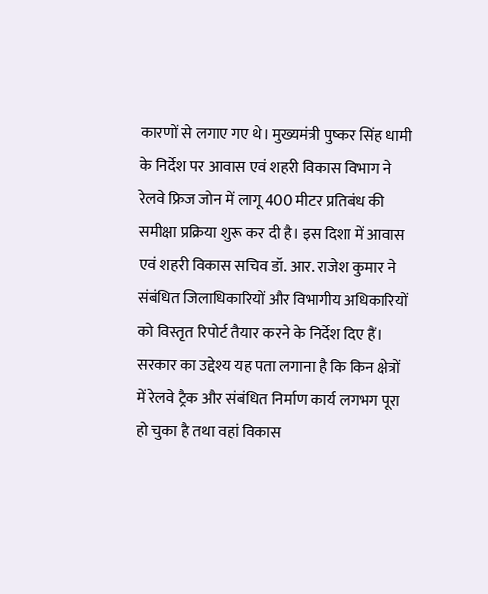कारणों से लगाए गए थे। मुख्यमंत्री पुष्कर सिंह धामी के निर्देश पर आवास एवं शहरी विकास विभाग ने रेलवे फ्रिज जोन में लागू 400 मीटर प्रतिबंध की समीक्षा प्रक्रिया शुरू कर दी है। इस दिशा में आवास एवं शहरी विकास सचिव डॉ. आर. राजेश कुमार ने संबंधित जिलाधिकारियों और विभागीय अधिकारियों को विस्तृत रिपोर्ट तैयार करने के निर्देश दिए हैं। सरकार का उद्देश्य यह पता लगाना है कि किन क्षेत्रों में रेलवे ट्रैक और संबंधित निर्माण कार्य लगभग पूरा हो चुका है तथा वहां विकास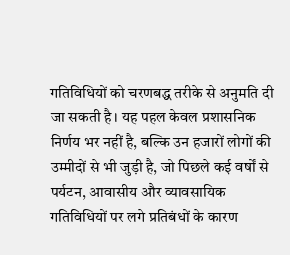गतिविधियों को चरणबद्ध तरीके से अनुमति दी जा सकती है। यह पहल केवल प्रशासनिक निर्णय भर नहीं है, बल्कि उन हजारों लोगों की उम्मीदों से भी जुड़ी है, जो पिछले कई वर्षों से पर्यटन, आवासीय और व्यावसायिक गतिविधियों पर लगे प्रतिबंधों के कारण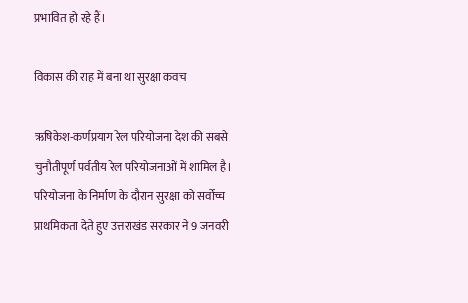प्रभावित हो रहे हैं।

विकास की राह में बना था सुरक्षा कवच

ऋषिकेश-कर्णप्रयाग रेल परियोजना देश की सबसे चुनौतीपूर्ण पर्वतीय रेल परियोजनाओं में शामिल है। परियोजना के निर्माण के दौरान सुरक्षा को सर्वोच्च प्राथमिकता देते हुए उत्तराखंड सरकार ने 9 जनवरी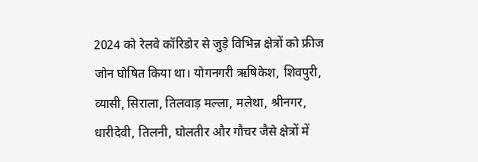2024 को रेलवे कॉरिडोर से जुड़े विभिन्न क्षेत्रों को फ्रीज जोन घोषित किया था। योगनगरी ऋषिकेश, शिवपुरी, व्यासी, सिराला, तिलवाड़ मल्ला, मलेथा, श्रीनगर, धारीदेवी, तिलनी, घोलतीर और गौचर जैसे क्षेत्रों में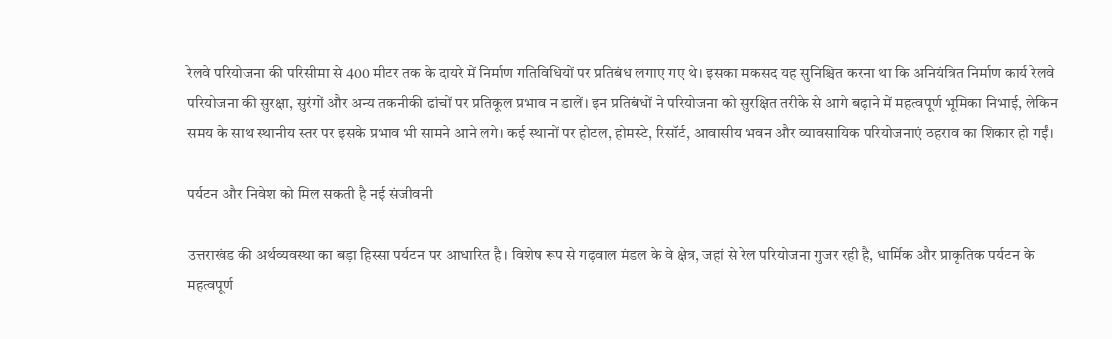रेलवे परियोजना की परिसीमा से 400 मीटर तक के दायरे में निर्माण गतिविधियों पर प्रतिबंध लगाए गए थे। इसका मकसद यह सुनिश्चित करना था कि अनियंत्रित निर्माण कार्य रेलवे परियोजना की सुरक्षा, सुरंगों और अन्य तकनीकी ढांचों पर प्रतिकूल प्रभाव न डालें। इन प्रतिबंधों ने परियोजना को सुरक्षित तरीके से आगे बढ़ाने में महत्वपूर्ण भूमिका निभाई, लेकिन समय के साथ स्थानीय स्तर पर इसके प्रभाव भी सामने आने लगे। कई स्थानों पर होटल, होमस्टे, रिसॉर्ट, आवासीय भवन और व्यावसायिक परियोजनाएं ठहराव का शिकार हो गईं।

पर्यटन और निवेश को मिल सकती है नई संजीवनी

उत्तराखंड की अर्थव्यवस्था का बड़ा हिस्सा पर्यटन पर आधारित है। विशेष रूप से गढ़वाल मंडल के वे क्षेत्र, जहां से रेल परियोजना गुजर रही है, धार्मिक और प्राकृतिक पर्यटन के महत्वपूर्ण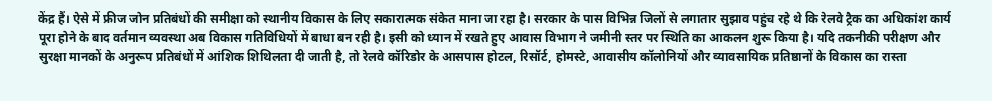केंद्र हैं। ऐसे में फ्रीज जोन प्रतिबंधों की समीक्षा को स्थानीय विकास के लिए सकारात्मक संकेत माना जा रहा है। सरकार के पास विभिन्न जिलों से लगातार सुझाव पहुंच रहे थे कि रेलवे ट्रैक का अधिकांश कार्य पूरा होने के बाद वर्तमान व्यवस्था अब विकास गतिविधियों में बाधा बन रही है। इसी को ध्यान में रखते हुए आवास विभाग ने जमीनी स्तर पर स्थिति का आकलन शुरू किया है। यदि तकनीकी परीक्षण और सुरक्षा मानकों के अनुरूप प्रतिबंधों में आंशिक शिथिलता दी जाती है, तो रेलवे कॉरिडोर के आसपास होटल, रिसॉर्ट, होमस्टे, आवासीय कॉलोनियों और व्यावसायिक प्रतिष्ठानों के विकास का रास्ता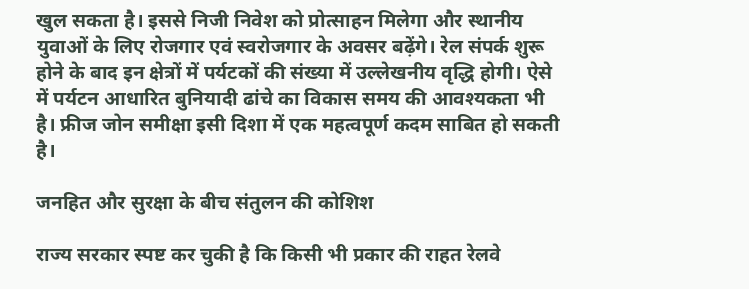खुल सकता है। इससे निजी निवेश को प्रोत्साहन मिलेगा और स्थानीय युवाओं के लिए रोजगार एवं स्वरोजगार के अवसर बढ़ेंगे। रेल संपर्क शुरू होने के बाद इन क्षेत्रों में पर्यटकों की संख्या में उल्लेखनीय वृद्धि होगी। ऐसे में पर्यटन आधारित बुनियादी ढांचे का विकास समय की आवश्यकता भी है। फ्रीज जोन समीक्षा इसी दिशा में एक महत्वपूर्ण कदम साबित हो सकती है।

जनहित और सुरक्षा के बीच संतुलन की कोशिश

राज्य सरकार स्पष्ट कर चुकी है कि किसी भी प्रकार की राहत रेलवे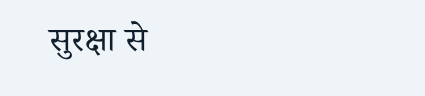सुरक्षा से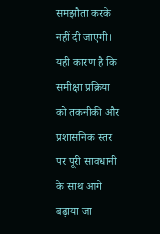समझौता करके नहीं दी जाएगी। यही कारण है कि समीक्षा प्रक्रिया को तकनीकी और प्रशासनिक स्तर पर पूरी सावधानी के साथ आगे बढ़ाया जा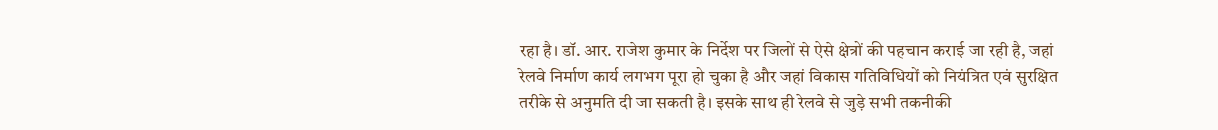रहा है। डॉ. आर. राजेश कुमार के निर्देश पर जिलों से ऐसे क्षेत्रों की पहचान कराई जा रही है, जहां रेलवे निर्माण कार्य लगभग पूरा हो चुका है और जहां विकास गतिविधियों को नियंत्रित एवं सुरक्षित तरीके से अनुमति दी जा सकती है। इसके साथ ही रेलवे से जुड़े सभी तकनीकी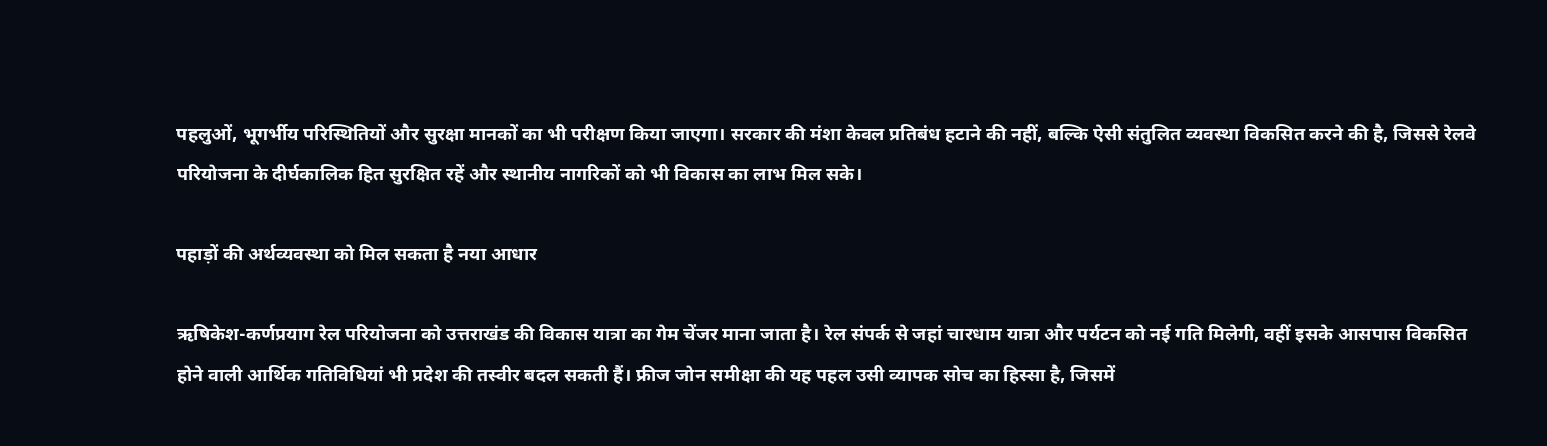पहलुओं, भूगर्भीय परिस्थितियों और सुरक्षा मानकों का भी परीक्षण किया जाएगा। सरकार की मंशा केवल प्रतिबंध हटाने की नहीं, बल्कि ऐसी संतुलित व्यवस्था विकसित करने की है, जिससे रेलवे परियोजना के दीर्घकालिक हित सुरक्षित रहें और स्थानीय नागरिकों को भी विकास का लाभ मिल सके।

पहाड़ों की अर्थव्यवस्था को मिल सकता है नया आधार

ऋषिकेश-कर्णप्रयाग रेल परियोजना को उत्तराखंड की विकास यात्रा का गेम चेंजर माना जाता है। रेल संपर्क से जहां चारधाम यात्रा और पर्यटन को नई गति मिलेगी, वहीं इसके आसपास विकसित होने वाली आर्थिक गतिविधियां भी प्रदेश की तस्वीर बदल सकती हैं। फ्रीज जोन समीक्षा की यह पहल उसी व्यापक सोच का हिस्सा है, जिसमें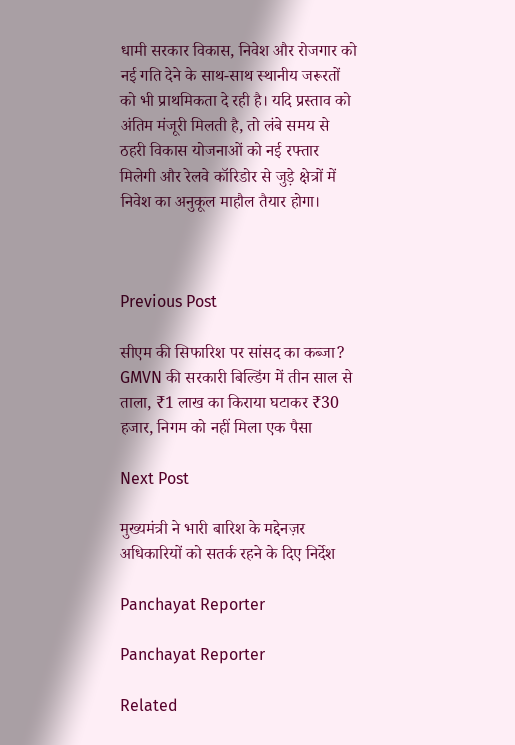धामी सरकार विकास, निवेश और रोजगार को नई गति देने के साथ-साथ स्थानीय जरूरतों को भी प्राथमिकता दे रही है। यदि प्रस्ताव को अंतिम मंजूरी मिलती है, तो लंबे समय से ठहरी विकास योजनाओं को नई रफ्तार मिलेगी और रेलवे कॉरिडोर से जुड़े क्षेत्रों में निवेश का अनुकूल माहौल तैयार होगा।



Previous Post

सीएम की सिफारिश पर सांसद का कब्जा? GMVN की सरकारी बिल्डिंग में तीन साल से ताला, ₹1 लाख का किराया घटाकर ₹30 हजार, निगम को नहीं मिला एक पैसा

Next Post

मुख्यमंत्री ने भारी बारिश के मद्देनज़र अधिकारियों को सतर्क रहने के दिए निर्देश

Panchayat Reporter

Panchayat Reporter

Related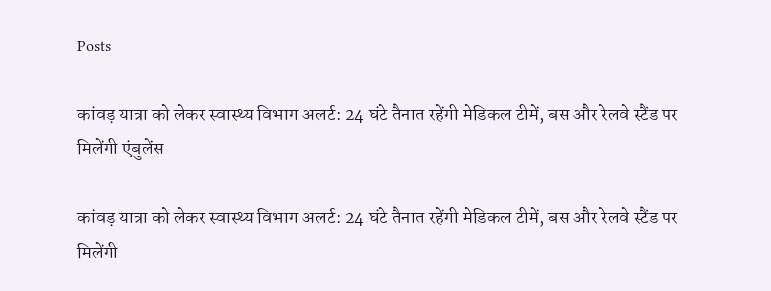Posts

कांवड़ यात्रा को लेकर स्वास्थ्य विभाग अलर्ट: 24 घंटे तैनात रहेंगी मेडिकल टीमें, बस और रेलवे स्टैंड पर मिलेंगी एंबुलेंस

कांवड़ यात्रा को लेकर स्वास्थ्य विभाग अलर्ट: 24 घंटे तैनात रहेंगी मेडिकल टीमें, बस और रेलवे स्टैंड पर मिलेंगी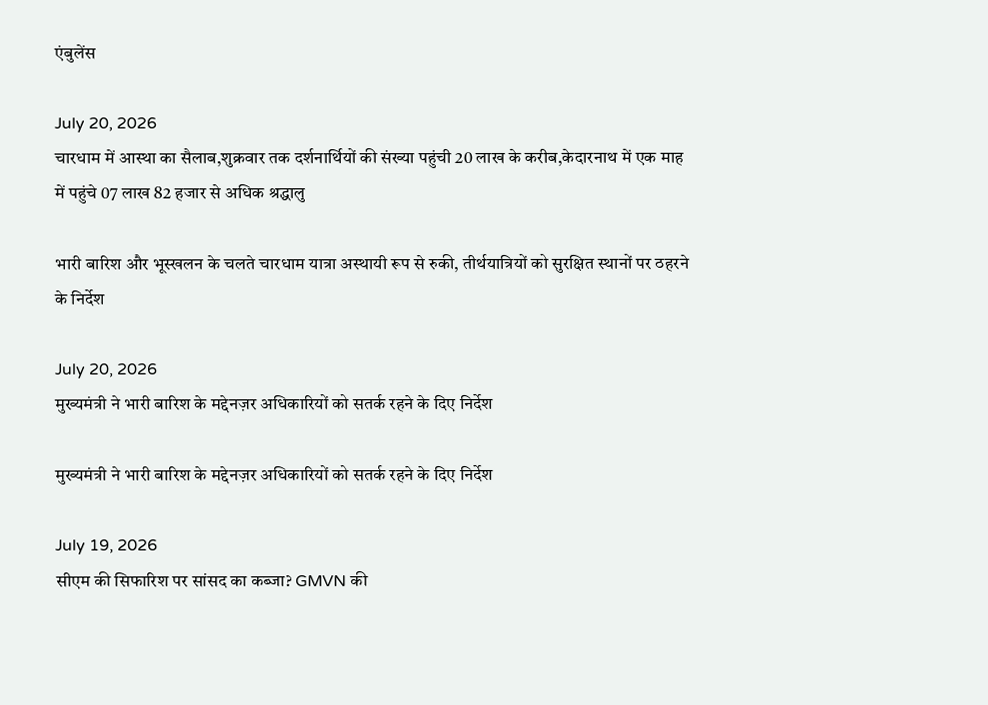एंबुलेंस

July 20, 2026
चारधाम में आस्था का सैलाब,शुक्रवार तक दर्शनार्थियों की संख्या पहुंची 20 लाख के करीब,केदारनाथ में एक माह में पहुंचे 07 लाख 82 हजार से अधिक श्रद्धालु

भारी बारिश और भूस्खलन के चलते चारधाम यात्रा अस्थायी रूप से रुकी, तीर्थयात्रियों को सुरक्षित स्थानों पर ठहरने के निर्देश

July 20, 2026
मुख्यमंत्री ने भारी बारिश के मद्देनज़र अधिकारियों को सतर्क रहने के दिए निर्देश

मुख्यमंत्री ने भारी बारिश के मद्देनज़र अधिकारियों को सतर्क रहने के दिए निर्देश

July 19, 2026
सीएम की सिफारिश पर सांसद का कब्जा? GMVN की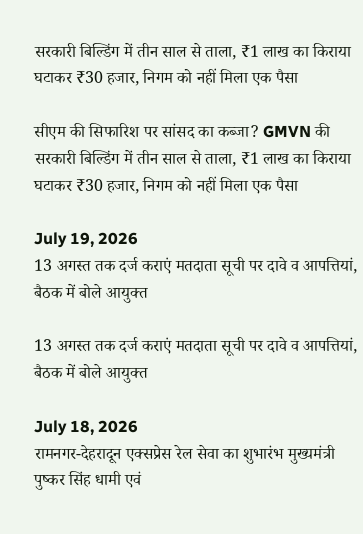सरकारी बिल्डिंग में तीन साल से ताला, ₹1 लाख का किराया घटाकर ₹30 हजार, निगम को नहीं मिला एक पैसा

सीएम की सिफारिश पर सांसद का कब्जा? GMVN की सरकारी बिल्डिंग में तीन साल से ताला, ₹1 लाख का किराया घटाकर ₹30 हजार, निगम को नहीं मिला एक पैसा

July 19, 2026
13 अगस्त तक दर्ज कराएं मतदाता सूची पर दावे व आपत्तियां, बैठक में बोले आयुक्त

13 अगस्त तक दर्ज कराएं मतदाता सूची पर दावे व आपत्तियां, बैठक में बोले आयुक्त

July 18, 2026
रामनगर-देहरादून एक्सप्रेस रेल सेवा का शुभारंभ मुख्यमंत्री  पुष्कर सिंह धामी एवं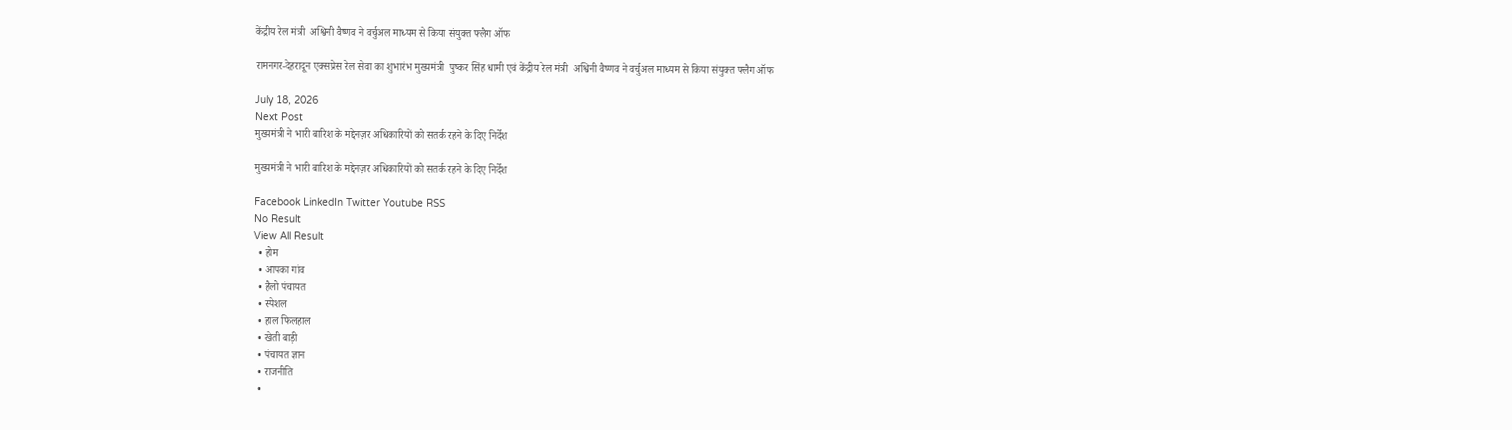केंद्रीय रेल मंत्री  अश्विनी वैष्णव ने वर्चुअल माध्यम से किया संयुक्त फ्लैग ऑफ

रामनगर-देहरादून एक्सप्रेस रेल सेवा का शुभारंभ मुख्यमंत्री  पुष्कर सिंह धामी एवं केंद्रीय रेल मंत्री  अश्विनी वैष्णव ने वर्चुअल माध्यम से किया संयुक्त फ्लैग ऑफ

July 18, 2026
Next Post
मुख्यमंत्री ने भारी बारिश के मद्देनज़र अधिकारियों को सतर्क रहने के दिए निर्देश

मुख्यमंत्री ने भारी बारिश के मद्देनज़र अधिकारियों को सतर्क रहने के दिए निर्देश

Facebook LinkedIn Twitter Youtube RSS
No Result
View All Result
  • होम
  • आपका गांव
  • हैलो पंचायत
  • स्पेशल
  • हाल फिलहाल
  • खेती बाड़ी
  • पंचायत ज्ञान
  • राजनीति
  •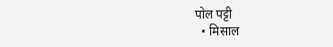पोल पट्टी
  • मिसाल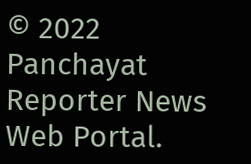© 2022 Panchayat Reporter News Web Portal.